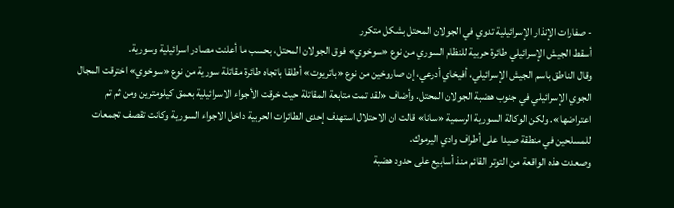- صفارات الإنذار الإسرائيلية تدوي في الجولان المحتل بشكل متكرر
أسقط الجيش الإسرائيلي طائرة حربية للنظام السوري من نوع «سوخوي» فوق الجولان المحتل، بحسب ما أعلنت مصادر اسرائيلية وسورية.
وقال الناطق باسم الجيش الإسرائيلي، أفيخاي أدرعي، إن صاروخين من نوع «باتريوت» أطلقا باتجاه طائرة مقاتلة سورية من نوع «سوخوي» اخترقت المجال الجوي الإسرائيلي في جنوب هضبة الجولان المحتل. وأضاف «لقد تمت متابعة المقاتلة حيث خرقت الأجواء الاسرائيلية بعمق كيلومترين ومن ثم تم اعتراضها». ولكن الوكالة السورية الرسمية «سانا» قالت ان الاحتلال استهدف إحدى الطائرات الحربية داخل الاجواء السورية وكانت تقصف تجمعات للمسلحين في منطقة صيدا على أطراف وادي اليرموك.
وصعدت هذه الواقعة من التوتر القائم منذ أسابيع على حدود هضبة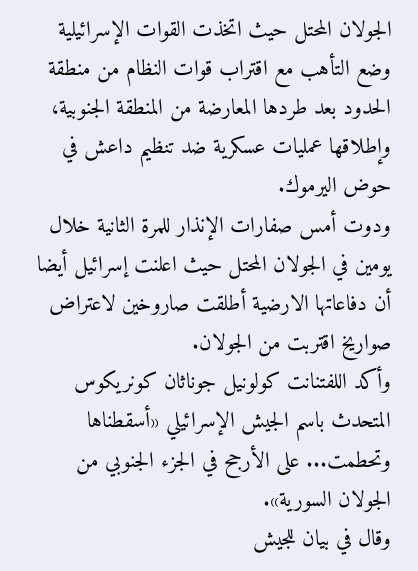الجولان المحتل حيث اتخذت القوات الإسرائيلية وضع التأهب مع اقتراب قوات النظام من منطقة الحدود بعد طردها المعارضة من المنطقة الجنوبية، وإطلاقها عمليات عسكرية ضد تنظيم داعش في حوض اليرموك.
ودوت أمس صفارات الإنذار للمرة الثانية خلال يومين في الجولان المحتل حيث اعلنت إسرائيل أيضا أن دفاعاتها الارضية أطلقت صاروخين لاعتراض صواريخ اقتربت من الجولان.
وأكد اللفتنانت كولونيل جوناثان كونريكوس المتحدث باسم الجيش الإسرائيلي «أسقطناها وتحطمت... على الأرجح في الجزء الجنوبي من الجولان السورية».
وقال في بيان للجيش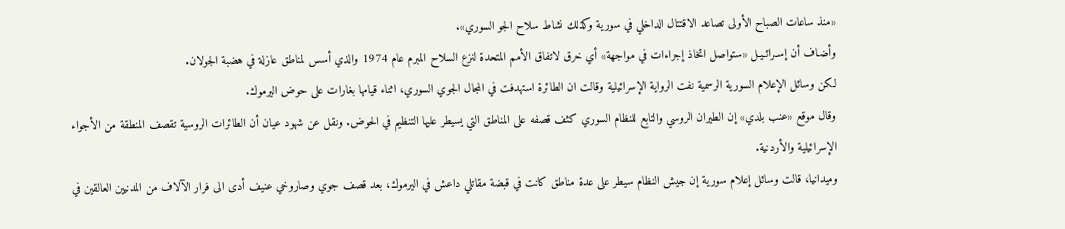«منذ ساعات الصباح الأولى تصاعد الاقتتال الداخلي في سورية وكذلك نشاط سلاح الجو السوري».
وأضـاف أن إسـرائـيـل «ستواصل اتخاذ إجراءات في مواجهة» أي خرق لاتفاق الأمم المتحدة لنزع السلاح المبرم عام 1974 والذي أسس لمناطق عازلة في هضبة الجولان.
لكن وسائل الإعلام السورية الرسمية نفت الرواية الإسرائيلية وقالت ان الطائرة استهدفت في المجال الجوي السوري، اثناء قيامها بغارات على حوض اليرموك.
وقال موقع «عنب بلدي» إن الطيران الروسي والتابع للنظام السوري كثف قصفه على المناطق التي يسيطر عليها التنظيم في الحوض. ونقل عن شهود عيان أن الطائرات الروسية تقصف المنطقة من الأجواء الإسرائيلية والأردنية.
وميدانيا، قالت وسائل إعلام سورية إن جيش النظام سيطر على عدة مناطق كانت في قبضة مقاتلي داعش في اليرموك، بعد قصف جوي وصاروخي عنيف أدى الى فرار الآلاف من المدنيين العالقين في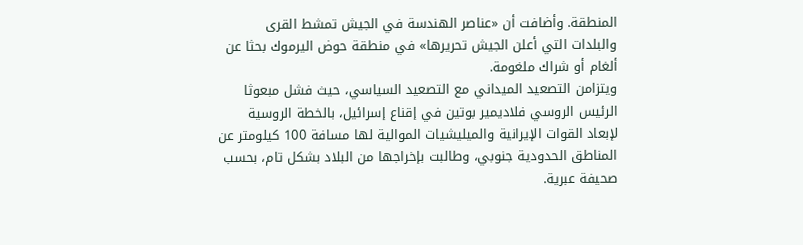المنطقة. وأضافت أن «عناصر الهندسة في الجيش تمشط القرى والبلدات التي أعلن الجيش تحريرها» في منطقة حوض اليرموك بحثا عن ألغام أو شراك ملغومة.
ويتزامن التصعيد الميداني مع التصعيد السياسي، حيث فشل مبعوثا الرئيس الروسي فلاديمير بوتين في إقناع إسرائيل، بالخطة الروسية لإبعاد القوات الإيرانية والميليشيات الموالية لها مسافة 100 كيلومتر عن المناطق الحدودية جنوبي، وطالبت بإخراجها من البلاد بشكل تام، بحسب صحيفة عبرية.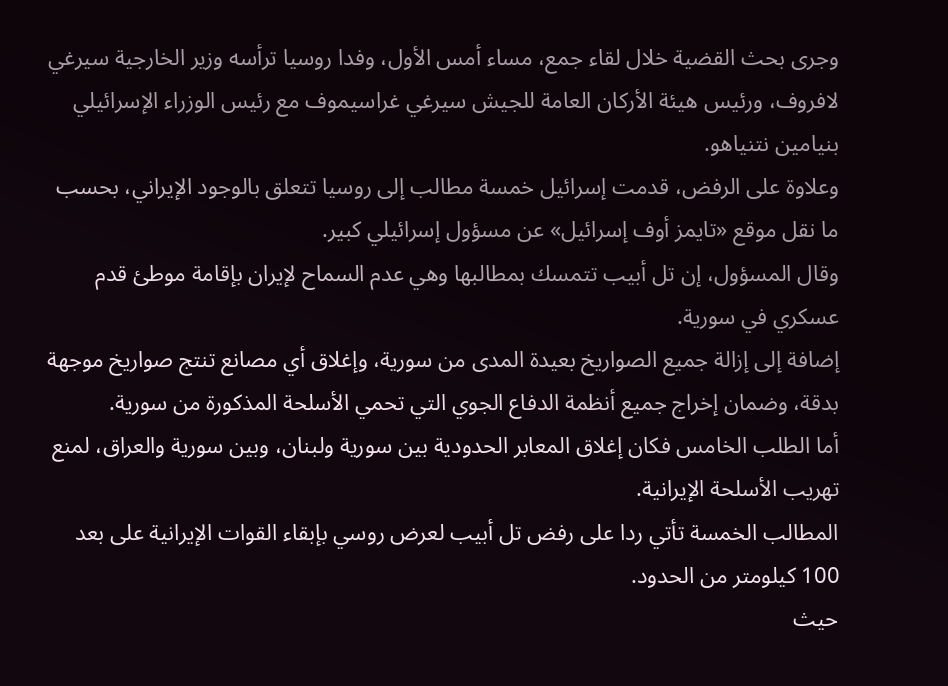وجرى بحث القضية خلال لقاء جمع، مساء أمس الأول، وفدا روسيا ترأسه وزير الخارجية سيرغي لافروف، ورئيس هيئة الأركان العامة للجيش سيرغي غراسيموف مع رئيس الوزراء الإسرائيلي بنيامين نتنياهو.
وعلاوة على الرفض، قدمت إسرائيل خمسة مطالب إلى روسيا تتعلق بالوجود الإيراني، بحسب ما نقل موقع «تايمز أوف إسرائيل» عن مسؤول إسرائيلي كبير.
وقال المسؤول، إن تل أبيب تتمسك بمطالبها وهي عدم السماح لإيران بإقامة موطئ قدم عسكري في سورية.
إضافة إلى إزالة جميع الصواريخ بعيدة المدى من سورية، وإغلاق أي مصانع تنتج صواريخ موجهة بدقة، وضمان إخراج جميع أنظمة الدفاع الجوي التي تحمي الأسلحة المذكورة من سورية.
أما الطلب الخامس فكان إغلاق المعابر الحدودية بين سورية ولبنان، وبين سورية والعراق، لمنع تهريب الأسلحة الإيرانية.
المطالب الخمسة تأتي ردا على رفض تل أبيب لعرض روسي بإبقاء القوات الإيرانية على بعد 100 كيلومتر من الحدود.
حيث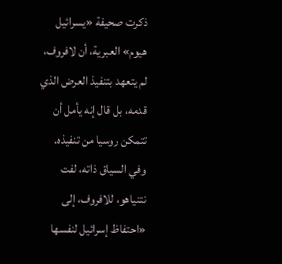ذكرت صحيفة «يسرائيل هيوم» العبرية، أن لافروف، لم يتعهد بتنفيذ العرض الذي قدمه، بل قال إنه يأمل أن تتمكن روسيا من تنفيذه.
وفي السياق ذاته، لفت نتنياهو، للافروف، إلى «احتفاظ إسرائيل لنفسها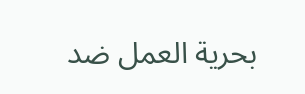بحرية العمل ضد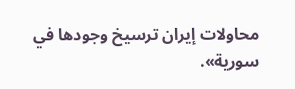محاولات إيران ترسيخ وجودها في سورية».